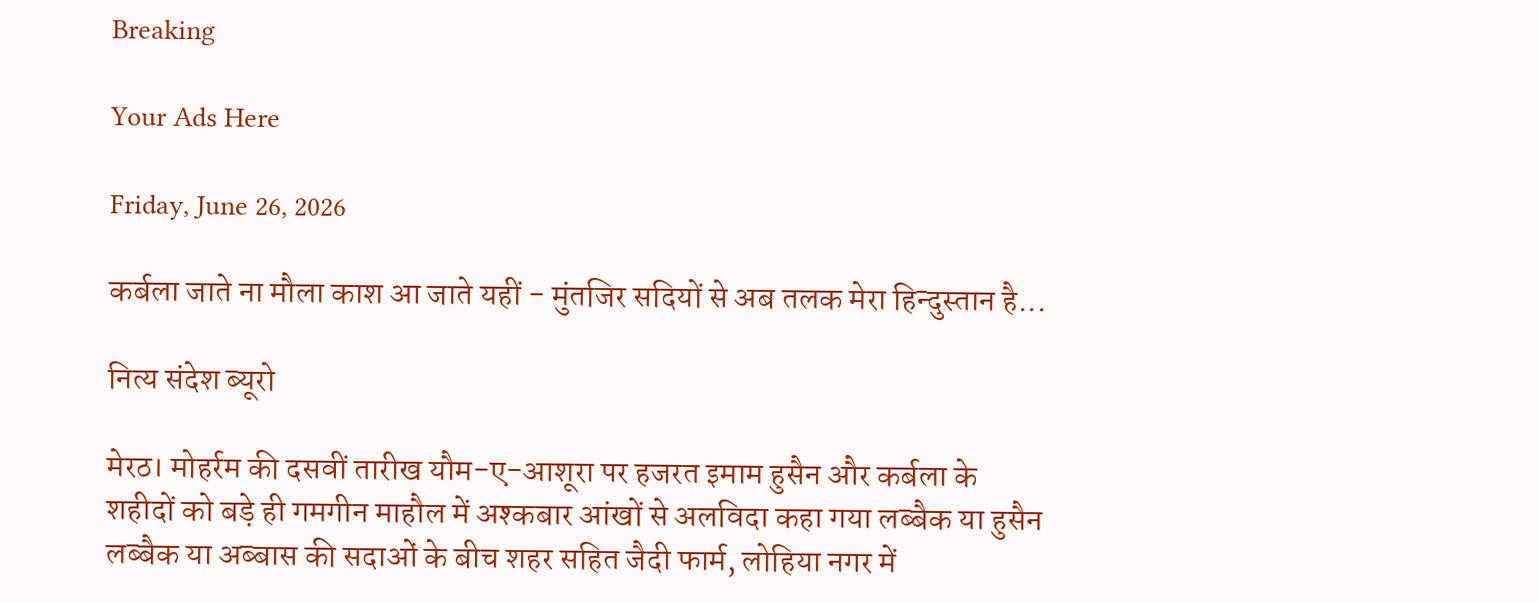Breaking

Your Ads Here

Friday, June 26, 2026

कर्बला जाते ना मौला काश आ जाते यहीं - मुंतजिर सदियों से अब तलक मेरा हिन्दुस्तान है...

नित्य संदेश ब्यूरो

मेरठ। मोहर्रम की दसवीं तारीख यौम-ए-आशूरा पर हजरत इमाम हुसैन और कर्बला के शहीदों को बड़े ही गमगीन माहौल में अश्कबार आंखों से अलविदा कहा गया लब्बैक या हुसैन लब्बैक या अब्बास की सदाओं के बीच शहर सहित जैदी फार्म, लोहिया नगर में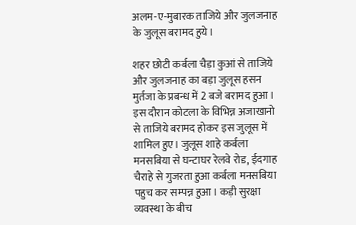अलम-ए-मुबारक ताजिये और जुलजनाह के जुलूस बरामद हुये।

शहर छोटी कर्बला चैड़ा कुआं से ताजिये और जुलजनाह का बड़ा जुलूस हसन मुर्तजा के प्रबन्ध में 2 बजे बरामद हुआ। इस दौरान कोटला के विभिन्न अजाखानो से ताजिये बरामद होकर इस जुलूस में शामिल हुए। जुलूस शाहे कर्बला मनसबिया से घन्टाघर रेलवे रोड, ईदगाह चैराहे से गुजरता हुआ कर्बला मनसबिया पहुच कर सम्पन्न हुआ। कड़ी सुरक्षा व्यवस्था के बीच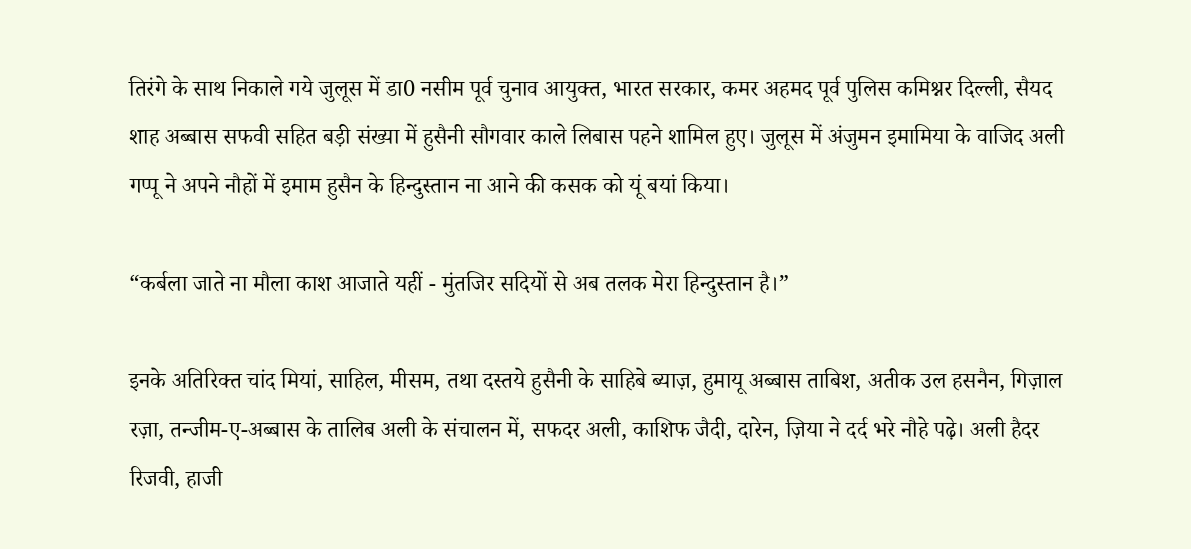तिरंगे के साथ निकाले गये जुलूस में डा0 नसीम पूर्व चुनाव आयुक्त, भारत सरकार, कमर अहमद पूर्व पुलिस कमिश्नर दिल्ली, सैयद शाह अब्बास सफवी सहित बड़ी संख्या में हुसैनी सौगवार काले लिबास पहने शामिल हुए। जुलूस में अंजुमन इमामिया के वाजिद अली गप्पू ने अपने नौहों में इमाम हुसैन के हिन्दुस्तान ना आने की कसक को यूं बयां किया।

“कर्बला जाते ना मौला काश आजाते यहीं - मुंतजिर सदियों से अब तलक मेरा हिन्दुस्तान है।”

इनके अतिरिक्त चांद मियां, साहिल, मीसम, तथा दस्तये हुसैनी के साहिबे ब्याज़, हुमायू अब्बास ताबिश, अतीक उल हसनैन, गिज़ाल रज़ा, तन्जीम-ए-अब्बास के तालिब अली के संचालन में, सफदर अली, काशिफ जैदी, दारेन, ज़िया ने दर्द भरे नौहे पढ़े। अली हैदर रिजवी, हाजी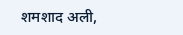शमशाद अली,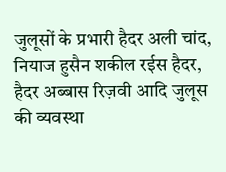जुलूसों के प्रभारी हैदर अली चांद, नियाज हुसैन शकील रईस हैदर, हैदर अब्बास रिज़वी आदि जुलूस की व्यवस्था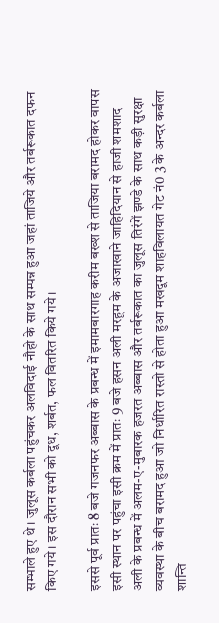सम्भाले हुए थे। जुलूस कर्बला पहुंचकर अलविदाई नौहो के साथ सम्पन्न हुआ जहां ताजिये और तर्बरूकात दफन किए गये। इस दौरान सभी को दूध, शर्बत, फल वितरित किये गये।

इससे पूर्व प्रातः 8 बजे गजनफर अब्बास के प्रबन्ध में इमामबारगाह करीम बख्श से ताजिया बरामद होकर वापस इसी स्थान पर पहुंचा इसी क्रम में प्रातः 9 बजे हसन अली मरहूम के अजाखाने जाहिदियान से हाजी शमशाद अली के प्रबन्ध में अलम-ए-मुबारक हजरत अब्बास और तर्बरूकात का जुलूस तिरंगें झण्डे के साथ कड़ी सुरक्षा व्यवस्था के बीच बरामद हुआ जो निर्धारित रास्तो से होता हुआ मखदूम शाहविलायत गेट नं0 3 के अन्दर कर्बला शान्ति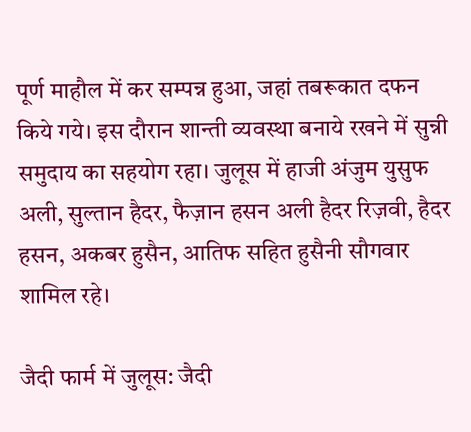पूर्ण माहौल में कर सम्पन्न हुआ, जहां तबरूकात दफन किये गये। इस दौरान शान्ती व्यवस्था बनाये रखने में सुन्नी समुदाय का सहयोग रहा। जुलूस में हाजी अंजुम युसुफ अली, सुल्तान हैदर, फैज़ान हसन अली हैदर रिज़वी, हैदर हसन, अकबर हुसैन, आतिफ सहित हुसैनी सौगवार शामिल रहे।

जैदी फार्म में जुलूस: जैदी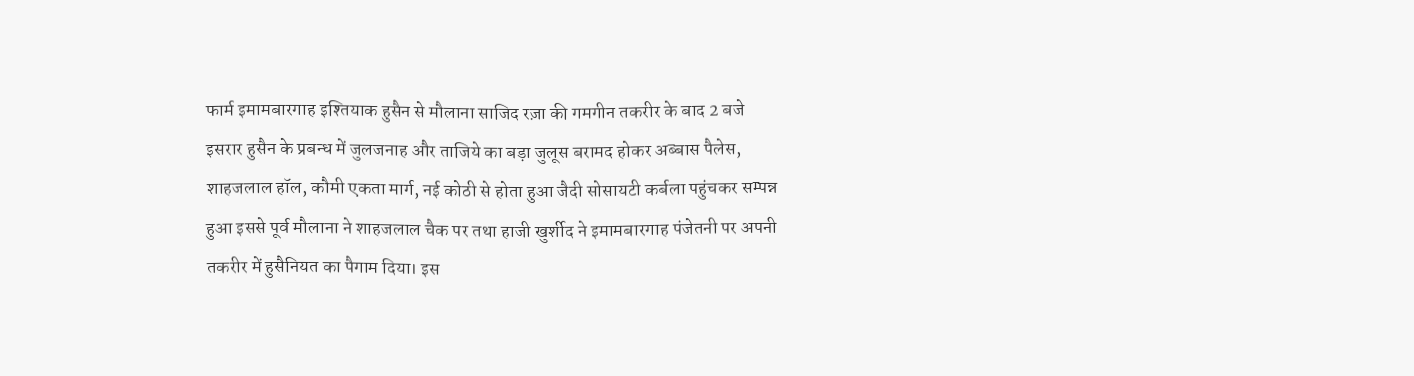फार्म इमामबारगाह इश्तियाक हुसैन से मौलाना साजिद रज़ा की गमगीन तकरीर के बाद 2 बजे इसरार हुसैन के प्रबन्ध में जुलजनाह और ताजिये का बड़ा जुलूस बरामद होकर अब्बास पैलेस, शाहजलाल हॉल, कौमी एकता मार्ग, नई कोठी से होता हुआ जैदी सोसायटी कर्बला पहुंचकर सम्पन्न हुआ इससे पूर्व मौलाना ने शाहजलाल चैक पर तथा हाजी खुर्शीद ने इमामबारगाह पंजेतनी पर अपनी तकरीर में हुसैनियत का पैगाम दिया। इस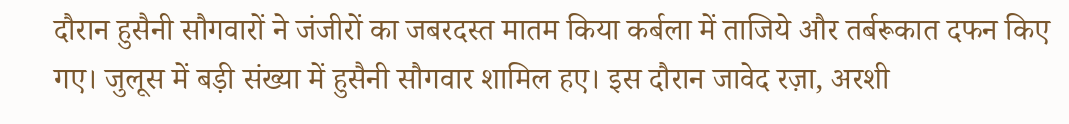दौरान हुसैनी सौगवारों ने जंजीरों का जबरदस्त मातम किया कर्बला में ताजिये और तर्बरूकात दफन किए गए। जुलूस में बड़ी संख्या में हुसैनी सौगवार शामिल हए। इस दौरान जावेद रज़ा, अरशी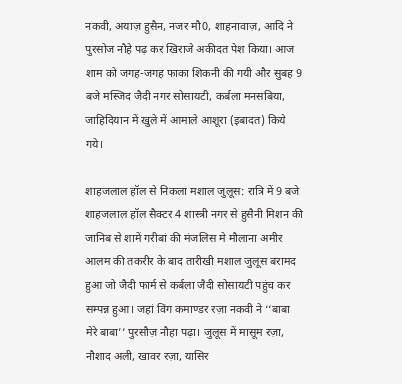नकवी, अयाज़ हुसैन, नजर मौ0, शाहनावाज़, आदि ने पुरसोज नौहे पढ़ कर खिराजे अकीदत पेश किया। आज शाम को जगह-जगह फाका शिकनी की गयी और सुबह 9 बजे मस्जिद जैदी नगर सोसायटी, कर्बला मनसबिया, जाहिदियान में खुले में आमाले आशूरा (इबादत) किये गये।

शाहजलाल हॉल से निकला मशाल जुलूस: रात्रि में 9 बजे शाहजलाल हॉल सैक्टर 4 शास्त्री नगर से हुसैनी मिशन की जानिब से शामें गरीबां की मंजलिस मे मौलाना अमीर आलम की तकरीर के बाद तारीखी मशाल जुलूस बरामद हुआ जो जैदी फार्म से कर्बला जैदी सोसायटी पहुंच कर सम्पन्न हुआ। जहां विंग कमाण्डर रज़ा नकवी ने ‘‘बाबा मेरे बाबा’’ पुरसौज़ नौहा पढ़ा। जुलूस में मासूम रज़ा, नौशाद अली, खावर रज़ा, यासिर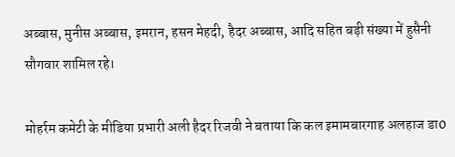अब्बास, मुनीस अब्बास, इमरान, हसन मेहदी, हैदर अब्बास, आदि सहित बड़ी संख्या में हुसैनी सौगवार शामिल रहे।

मोहर्रम कमेटी के मीडिया प्रभारी अली हैदर रिजवी ने बताया कि कल इमामबारगाह अलहाज डा0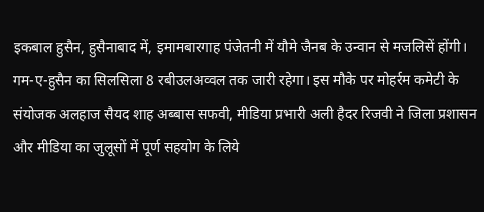इकबाल हुसैन, हुसैनाबाद में, इमामबारगाह पंजेतनी में यौमे जैनब के उन्वान से मजलिसें होंगी। गम-ए-हुसैन का सिलसिला 8 रबीउलअव्वल तक जारी रहेगा। इस मौके पर मोहर्रम कमेटी के संयोजक अलहाज सैयद शाह अब्बास सफवी, मीडिया प्रभारी अली हैदर रिजवी ने जिला प्रशासन और मीडिया का जुलूसों में पूर्ण सहयोग के लिये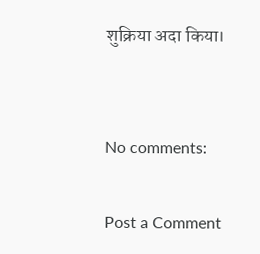शुक्रिया अदा किया।


No comments:

Post a Comment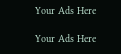Your Ads Here

Your Ads Here